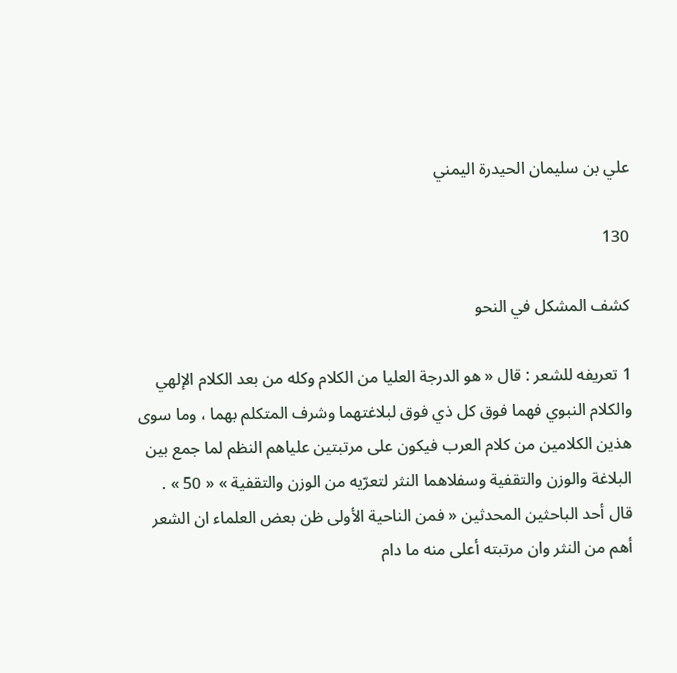علي بن سليمان الحيدرة اليمني

130

كشف المشكل في النحو

1 تعريفه للشعر : قال « هو الدرجة العليا من الكلام وكله من بعد الكلام الإلهي والكلام النبوي فهما فوق كل ذي فوق لبلاغتهما وشرف المتكلم بهما ، وما سوى هذين الكلامين من كلام العرب فيكون على مرتبتين علياهم النظم لما جمع بين البلاغة والوزن والتقفية وسفلاهما النثر لتعرّيه من الوزن والتقفية » « 50 » . قال أحد الباحثين المحدثين « فمن الناحية الأولى ظن بعض العلماء ان الشعر أهم من النثر وان مرتبته أعلى منه ما دام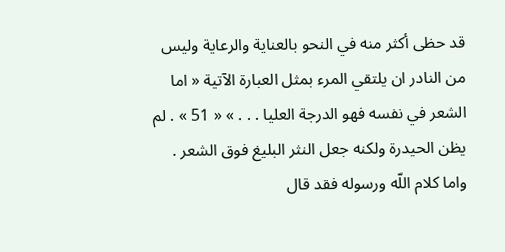قد حظى أكثر منه في النحو بالعناية والرعاية وليس من النادر ان يلتقي المرء بمثل العبارة الآتية « اما الشعر في نفسه فهو الدرجة العليا . . . » « 51 » . لم يظن الحيدرة ولكنه جعل النثر البليغ فوق الشعر . واما كلام اللّه ورسوله فقد قال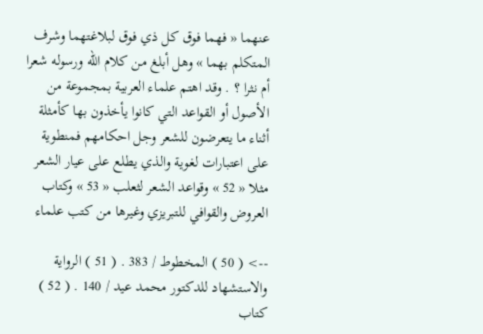عنهما « فهما فوق كل ذي فوق لبلاغتهما وشرف المتكلم بهما » وهل أبلغ من كلام اللّه ورسوله شعرا أم نثرا ؟ . وقد اهتم علماء العربية بمجموعة من الأصول أو القواعد التي كانوا يأخذون بها كأمثلة أثناء ما يتعرضون للشعر وجل احكامهم فمنطوية على اعتبارات لغوية والذي يطلع على عيار الشعر مثلا « 52 » وقواعد الشعر لثعلب « 53 » وكتاب العروض والقوافي للتبريزي وغيرها من كتب علماء

--> ( 50 ) المخطوط / 383 . ( 51 ) الرواية والاستشهاد للدكتور محمد عيد / 140 . ( 52 ) كتاب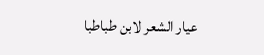عيار الشعر لابن طباطبا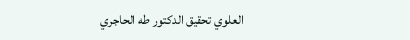العلوي تحقيق الدكتور طه الحاجري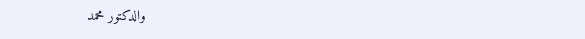والدكتور محمد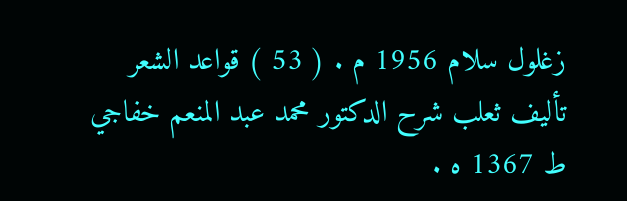زغلول سلام 1956 م . ( 53 ) قواعد الشعر تأليف ثعلب شرح الدكتور محمد عبد المنعم خفاجي ط 1367 ه .